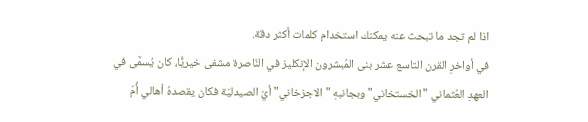اذا لم تجد ما تبحث عنه يمكنك استخدام كلمات أكثر دقة.
في أواخرِ القرن التاسع عشر بنى المُبشرون الإنكليز في النّاصرة مشفى خيريًّا، كان يُسمَّى في العهدِ العُثماني "الخستخاني" وبجانبهِ "الاجزخاني" أيّ الصيدليّة فكان يقصدهُ أهالي أُمّ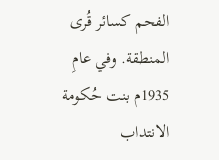الفحم كسائر قُرى المنطقة. وفي عامِ 1935م بنت حُكومة الانتداب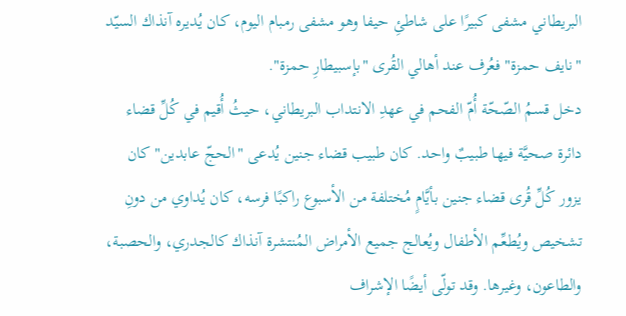البريطاني مشفى كبيرًا على شاطئِ حيفا وهو مشفى رمبام اليوم، كان يُديره آنذاك السيّد "نايف حمزة" فعُرف عند أهالي القُرى "بإسبيطارِ حمزة".
دخل قسمُ الصّحّة أُمّ الفحم في عهدِ الانتداب البريطاني، حيثُ أُقيم في كُلِّ قضاء دائرة صحيَّة فيها طبيبٌ واحد. كان طبيب قضاء جنين يُدعى "الحجّ عابدين" كان يزور كُلِّ قُرى قضاء جنين بأيَّامٍ مُختلفة من الأسبوع راكبًا فرسه، كان يُداوي من دونِ تشخيص ويُطعِّم الأطفال ويُعالج جميع الأمراض المُنتشرة آنذاك كالجدري، والحصبة، والطاعون، وغيرها. وقد تولّى أيضًا الإشراف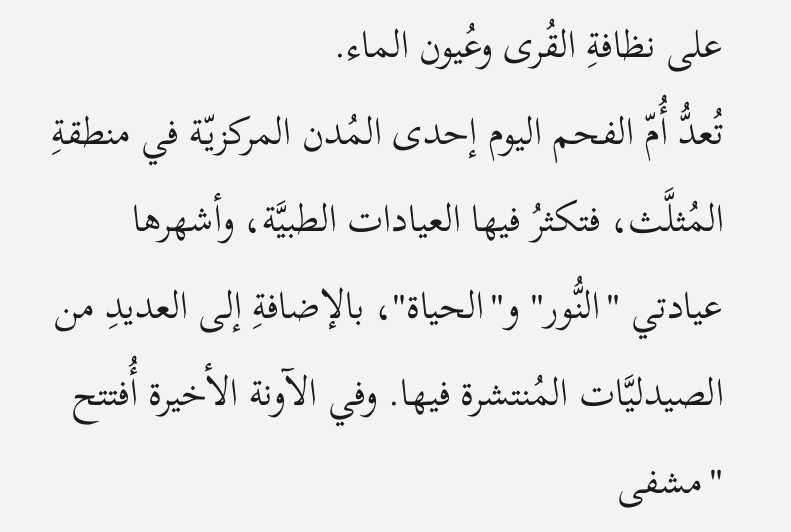على نظافةِ القُرى وعُيون الماء.
تُعدُّ أُمّ الفحم اليوم إحدى المُدن المركزيّة في منطقةِ المُثلَّث، فتكثرُ فيها العيادات الطبيَّة، وأشهرها عيادتي "النُّور" و"الحياة"، بالإضافةِ إلى العديدِ من الصيدليَّات المُنتشرة فيها. وفي الآونة الأخيرة أُفتتح "مشفى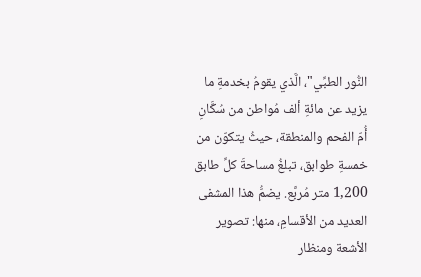النُّور الطبِّي"، الَّذي يقومُ بخدمةِ ما يزيد عن مائةِ ألف مُواطن من سُكَّانِ أُمّ الفحم والمنطقة، حيثُ يتكوّن من خمسةِ طوابق، تبلغُ مساحةَ كلِّ طابق 1,200 متر مُربَّع. يضمُّ هذا المشفى العديد من الأقسامِ، منها: تصوير الأشعة ومنظار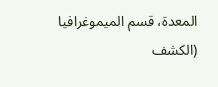المعدة، قسم الميموغرافيا (الكشف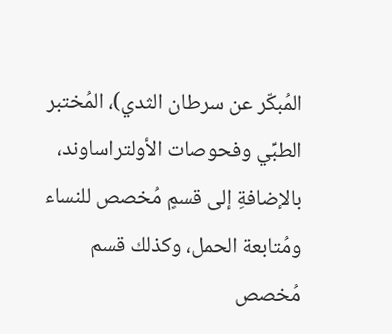المُبكّر عن سرطان الثدي)، المُختبر الطبِّي وفحوصات الأولتراساوند، بالإضافةِ إلى قسمٍ مُخصص للنساء ومُتابعة الحمل، وكذلك قسم مُخصص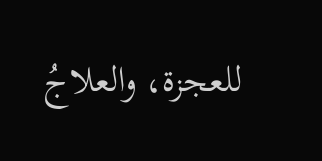للعجزة، والعلاجُ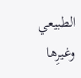الطبيعي وغيرِها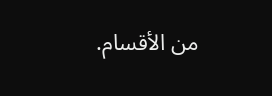من الأقسام.